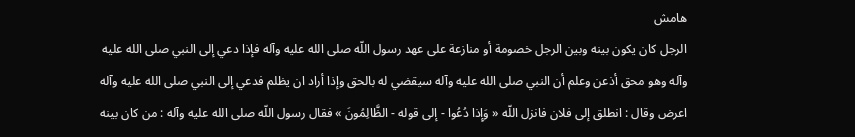هامش
الرجل كان يكون بينه وبين الرجل خصومة أو منازعة على عهد رسول اللّه صلى الله عليه وآله فإذا دعي إلى النبي صلى الله عليه وآله وهو محق أذعن وعلم أن النبي صلى الله عليه وآله سيقضي له بالحق وإذا أراد ان يظلم فدعي إلى النبي صلى الله عليه وآله اعرض وقال : انطلق إلى فلان فانزل اللّه « وَإِذا دُعُوا - إلى قوله - الظَّالِمُونَ » فقال رسول اللّه صلى الله عليه وآله : من كان بينه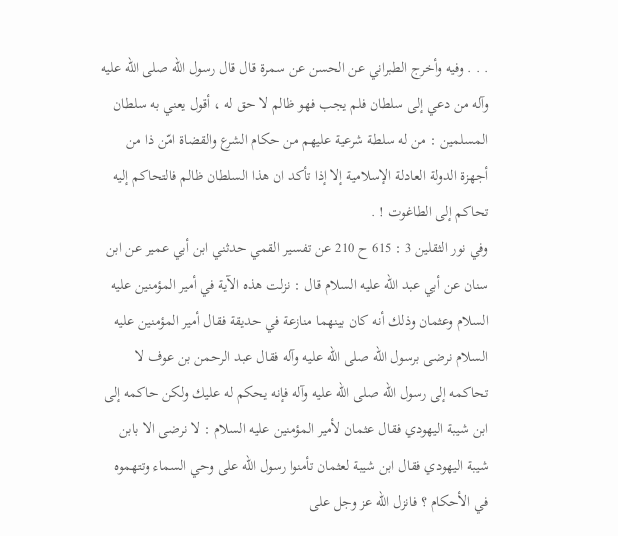. . . وفيه وأخرج الطبراني عن الحسن عن سمرة قال قال رسول اللّه صلى الله عليه وآله من دعي إلى سلطان فلم يجب فهو ظالم لا حق له ، أقول يعني به سلطان المسلمين : من له سلطة شرعية عليهم من حكام الشرع والقضاة امّن ذا من أجهزة الدولة العادلة الإسلامية إلا إذا تأكد ان هذا السلطان ظالم فالتحاكم إليه تحاكم إلى الطاغوت ! .
وفي نور الثقلين 3 : 615 ح 210 عن تفسير القمي حدثني ابن أبي عمير عن ابن سنان عن أبي عبد اللّه عليه السلام قال : نزلت هذه الآية في أمير المؤمنين عليه السلام وعثمان وذلك أنه كان بينهما منازعة في حديقة فقال أمير المؤمنين عليه السلام نرضى برسول اللّه صلى الله عليه وآله فقال عبد الرحمن بن عوف لا تحاكمه إلى رسول اللّه صلى الله عليه وآله فإنه يحكم له عليك ولكن حاكمه إلى ابن شيبة اليهودي فقال عثمان لأمير المؤمنين عليه السلام : لا نرضى الا بابن شيبة اليهودي فقال ابن شيبة لعثمان تأمنوا رسول اللّه على وحي السماء وتتهموه في الأحكام ؟ فانزل اللّه عز وجل على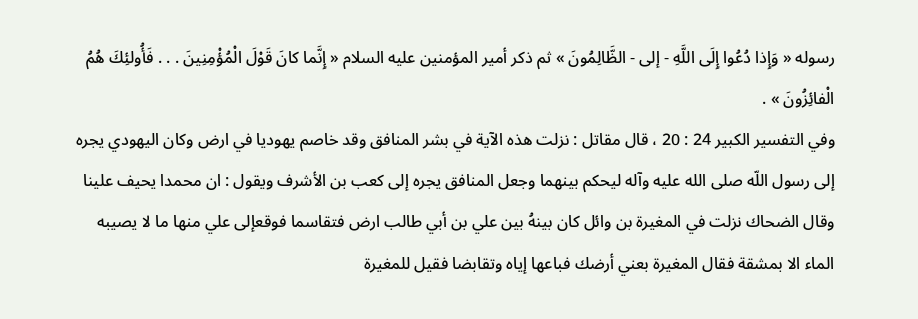رسوله « وَإِذا دُعُوا إِلَى اللَّهِ - إلى - الظَّالِمُونَ » ثم ذكر أمير المؤمنين عليه السلام « إِنَّما كانَ قَوْلَ الْمُؤْمِنِينَ . . . فَأُولئِكَ هُمُ الْفائِزُونَ » .
وفي التفسير الكبير 24 : 20 ، قال مقاتل : نزلت هذه الآية في بشر المنافق وقد خاصم يهوديا في ارض وكان اليهودي يجره إلى رسول اللّه صلى الله عليه وآله ليحكم بينهما وجعل المنافق يجره إلى كعب بن الأشرف ويقول : ان محمدا يحيف علينا وقال الضحاك نزلت في المغيرة بن وائل كان بينهُ بين علي بن أبي طالب ارض فتقاسما فوقعإلى علي منها ما لا يصيبه الماء الا بمشقة فقال المغيرة بعني أرضك فباعها إياه وتقابضا فقيل للمغيرة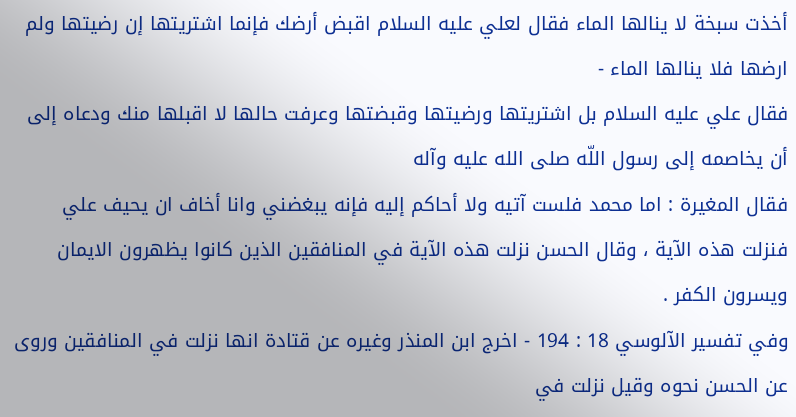أخذت سبخة لا ينالها الماء فقال لعلي عليه السلام اقبض أرضك فإنما اشتريتها إن رضيتها ولم ارضها فلا ينالها الماء -
فقال علي عليه السلام بل اشتريتها ورضيتها وقبضتها وعرفت حالها لا اقبلها منك ودعاه إلى أن يخاصمه إلى رسول اللّه صلى الله عليه وآله
فقال المغيرة : اما محمد فلست آتيه ولا أحاكم إليه فإنه يبغضني وانا أخاف ان يحيف علي فنزلت هذه الآية ، وقال الحسن نزلت هذه الآية في المنافقين الذين كانوا يظهرون الايمان ويسرون الكفر .
وفي تفسير الآلوسي 18 : 194 - اخرج ابن المنذر وغيره عن قتادة انها نزلت في المنافقين وروى عن الحسن نحوه وقيل نزلت في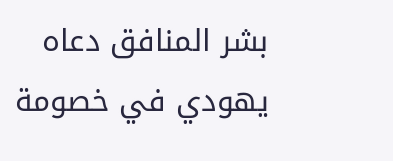بشر المنافق دعاه يهودي في خصومة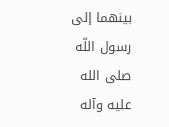بينهما إلى رسول اللّه صلى الله عليه وآله